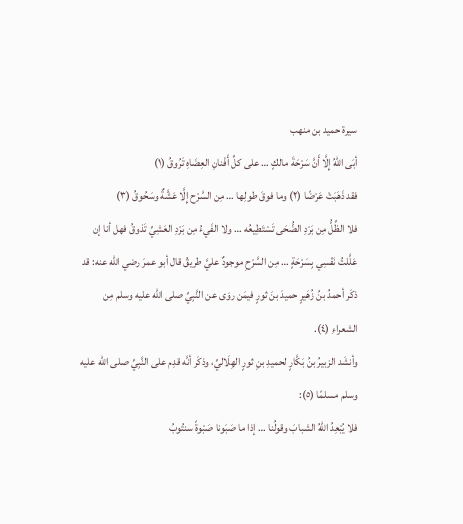سيرة حميد بن منهب
أبَى اللهُ إِلَّا أَنَّ سَرْحَةَ مالكٍ … على كلِّ أَفْنانِ العِضَاهِ تَرُوقُ (١)
فقد ذَهَبَتْ عَرْضًا (٢) وما فوقَ طولِها … مِن السَّرْح إِلَّا عَشَّةٌ وسَحُوقُ (٣)
فلا الظِّلُّ مِن بَرْدِ الضُّحَى تَسْتَطِيعُه … ولا الفَيءُ مِن بَرْدِ العَشِيِّ تَذوقُ فهل أنا إن عَلَّلتُ نَفْسِي بِسَرْحَةٍ … مِن السَّرْحِ موجودٌ عليَّ طريقُ قال أبو عمرَ رضي الله عنه: قد ذكَر أحمدُ بنُ زُهَيرٍ حميدَ بنَ ثورٍ فيمَن روَى عن النَّبِيِّ صلى الله عليه وسلم مِن الشعراءِ (٤).
وأنشَد الزبيرُ بنُ بَكَّارٍ لحميدِ بنِ ثورٍ الهِلَاليِّ، وذكَر أنَّه قدِم على النَّبِيِّ صلى الله عليه وسلم مسلمًا (٥):
فلا يُبْعِدُ اللهُ الشبابَ وقولُنا … إذا ما صَبَونا صَبْوةً سنتُوبُ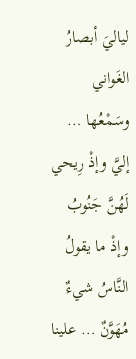لياليَ أبصارُ الغَواني وسَمْعُها … إليَّ وإذْ رِيحي لَهُنَّ جَنُوبُ وإذْ ما يقولُ النَّاسُ شيءٌ مُهَوَّنٌ … علينا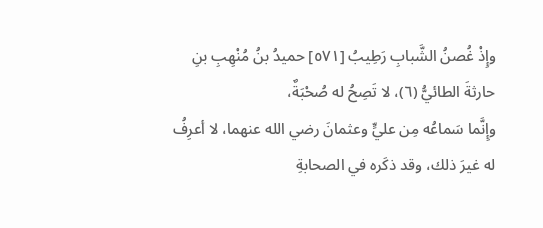وإِذْ غُصنُ الشَّبابِ رَطِيبُ [٥٧١] حميدُ بنُ مُنْهِبِ بنِ حارثةَ الطائيُّ (٦)، لا تَصِحُ له صُحْبَةٌ،
وإِنَّما سَماعُه مِن عليٍّ وعثمانَ رضي الله عنهما، لا أعرِفُ له غيرَ ذلك، وقد ذكَره في الصحابةِ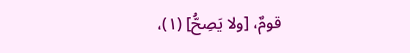قومٌ، [ولا يَصِحُّ] (١)،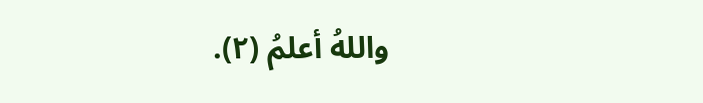واللهُ أعلمُ (٢).